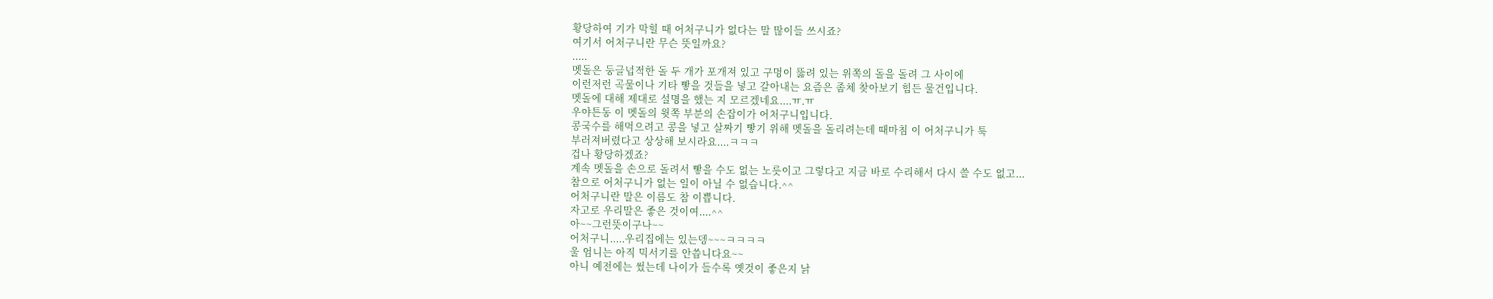황당하여 기가 막힐 때 어처구니가 없다는 말 많이들 쓰시죠?
여기서 어처구니란 무슨 뜻일까요?
.....
멧돌은 둥글넙적한 돌 두 개가 포개져 있고 구멍이 뚫려 있는 위쪽의 돌을 돌려 그 사이에
이런저런 곡물이나 기타 빻을 것들을 넣고 갈아내는 요즘은 좀체 찾아보기 힘든 물건입니다.
멧돌에 대해 제대로 설명을 했는 지 모르겠네요....ㅠ.ㅠ
우야튼동 이 멧돌의 윗쪽 부분의 손잡이가 어처구니입니다.
콩국수를 해먹으려고 콩을 넣고 살짜기 빻기 위해 멧돌을 돌리려는데 때마침 이 어처구니가 툭
부러져버렸다고 상상해 보시라요....ㅋㅋㅋ
겁나 황당하겠죠?
계속 멧돌을 손으로 돌려서 빻을 수도 없는 노릇이고 그렇다고 지금 바로 수리해서 다시 쓸 수도 없고...
참으로 어처구니가 없는 일이 아닐 수 없습니다.^^
어처구니란 말은 이름도 참 이쁩니다.
자고로 우리말은 좋은 것이여....^^
아~~그런뜻이구나~~
어처구니.....우리집에는 있는뎅~~~ㅋㅋㅋㅋ
울 엄니는 아직 믹서기를 안씁니다요~~
아니 예전에는 썼는데 나이가 들수록 옛것이 좋은지 낡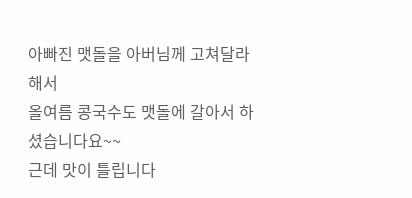아빠진 맷돌을 아버님께 고쳐달라해서
올여름 콩국수도 맷돌에 갈아서 하셨습니다요~~
근데 맛이 틀립니다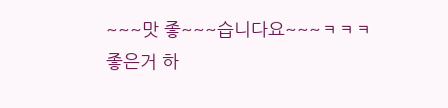~~~맛 좋~~~습니다요~~~ㅋㅋㅋ
좋은거 하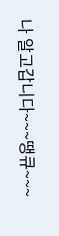나 알고갑니다~~~땡큐~~~